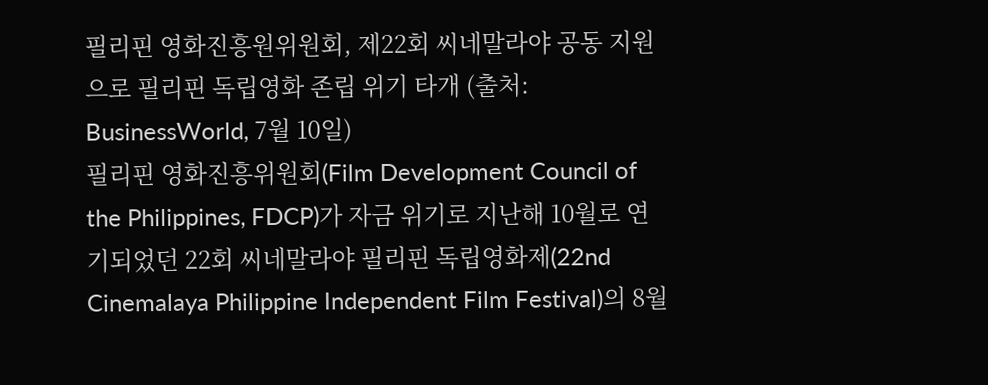필리핀 영화진흥원위원회, 제22회 씨네말라야 공동 지원으로 필리핀 독립영화 존립 위기 타개 (출처: BusinessWorld, 7월 10일)
필리핀 영화진흥위원회(Film Development Council of the Philippines, FDCP)가 자금 위기로 지난해 10월로 연기되었던 22회 씨네말라야 필리핀 독립영화제(22nd Cinemalaya Philippine Independent Film Festival)의 8월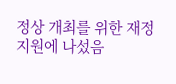정상 개최를 위한 재정 지원에 나섰음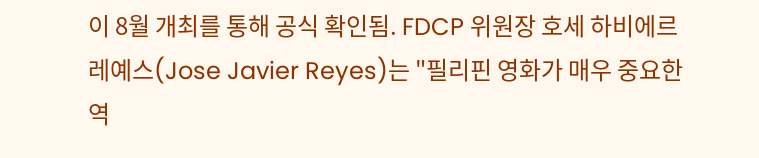이 8월 개최를 통해 공식 확인됨. FDCP 위원장 호세 하비에르 레예스(Jose Javier Reyes)는 "필리핀 영화가 매우 중요한 역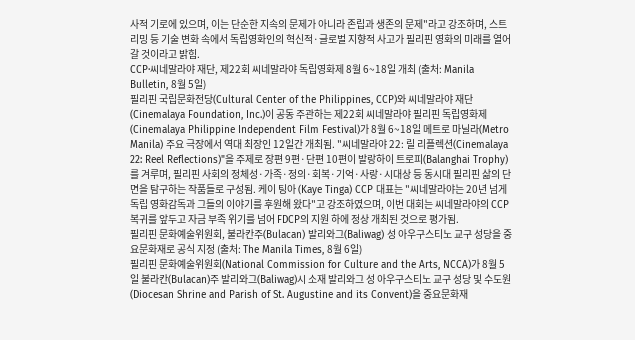사적 기로에 있으며, 이는 단순한 지속의 문제가 아니라 존립과 생존의 문제"라고 강조하며, 스트리밍 등 기술 변화 속에서 독립영화인의 혁신적·글로벌 지향적 사고가 필리핀 영화의 미래를 열어갈 것이라고 밝힘.
CCP·씨네말라야 재단, 제22회 씨네말라야 독립영화제 8월 6~18일 개최 (출처: Manila Bulletin, 8월 5일)
필리핀 국립문화전당(Cultural Center of the Philippines, CCP)와 씨네말라야 재단(Cinemalaya Foundation, Inc.)이 공동 주관하는 제22회 씨네말라야 필리핀 독립영화제(Cinemalaya Philippine Independent Film Festival)가 8월 6~18일 메트로 마닐라(Metro Manila) 주요 극장에서 역대 최장인 12일간 개최됨. "씨네말라야 22: 릴 리플렉션(Cinemalaya 22: Reel Reflections)"을 주제로 장편 9편·단편 10편이 발랑하이 트로피(Balanghai Trophy)를 겨루며, 필리핀 사회의 정체성·가족·정의·회복·기억·사랑·시대상 등 동시대 필리핀 삶의 단면을 탐구하는 작품들로 구성됨. 케이 팅아 (Kaye Tinga) CCP 대표는 "씨네말라야는 20년 넘게 독립 영화감독과 그들의 이야기를 후원해 왔다"고 강조하였으며, 이번 대회는 씨네말라야의 CCP 복귀를 앞두고 자금 부족 위기를 넘어 FDCP의 지원 하에 정상 개최된 것으로 평가됨.
필리핀 문화예술위원회, 불라칸주(Bulacan) 발리와그(Baliwag) 성 아우구스티노 교구 성당을 중요문화재로 공식 지정 (출처: The Manila Times, 8월 6일)
필리핀 문화예술위원회(National Commission for Culture and the Arts, NCCA)가 8월 5일 불라칸(Bulacan)주 발리와그(Baliwag)시 소재 발리와그 성 아우구스티노 교구 성당 및 수도원(Diocesan Shrine and Parish of St. Augustine and its Convent)을 중요문화재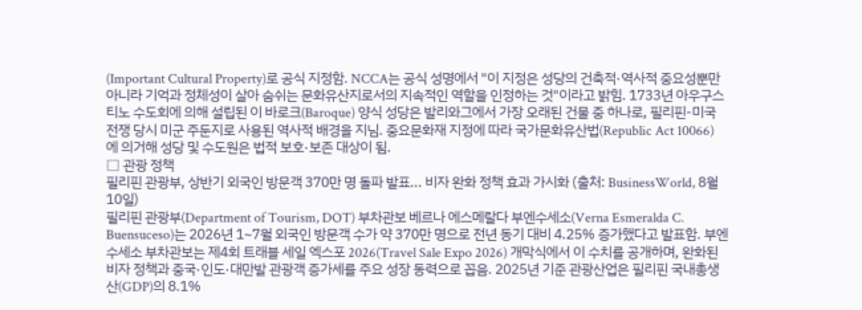(Important Cultural Property)로 공식 지정함. NCCA는 공식 성명에서 "이 지정은 성당의 건축적·역사적 중요성뿐만 아니라 기억과 정체성이 살아 숨쉬는 문화유산지로서의 지속적인 역할을 인정하는 것"이라고 밝힘. 1733년 아우구스티노 수도회에 의해 설립된 이 바로크(Baroque) 양식 성당은 발리와그에서 가장 오래된 건물 중 하나로, 필리핀-미국 전쟁 당시 미군 주둔지로 사용된 역사적 배경을 지님. 중요문화재 지정에 따라 국가문화유산법(Republic Act 10066)에 의거해 성당 및 수도원은 법적 보호·보존 대상이 됨.
□ 관광 정책
필리핀 관광부, 상반기 외국인 방문객 370만 명 돌파 발표... 비자 완화 정책 효과 가시화 (출처: BusinessWorld, 8월 10일)
필리핀 관광부(Department of Tourism, DOT) 부차관보 베르나 에스메랄다 부엔수세소(Verna Esmeralda C. Buensuceso)는 2026년 1~7월 외국인 방문객 수가 약 370만 명으로 전년 동기 대비 4.25% 증가했다고 발표함. 부엔수세소 부차관보는 제4회 트래블 세일 엑스포 2026(Travel Sale Expo 2026) 개막식에서 이 수치를 공개하며, 완화된 비자 정책과 중국·인도·대만발 관광객 증가세를 주요 성장 동력으로 꼽음. 2025년 기준 관광산업은 필리핀 국내총생산(GDP)의 8.1%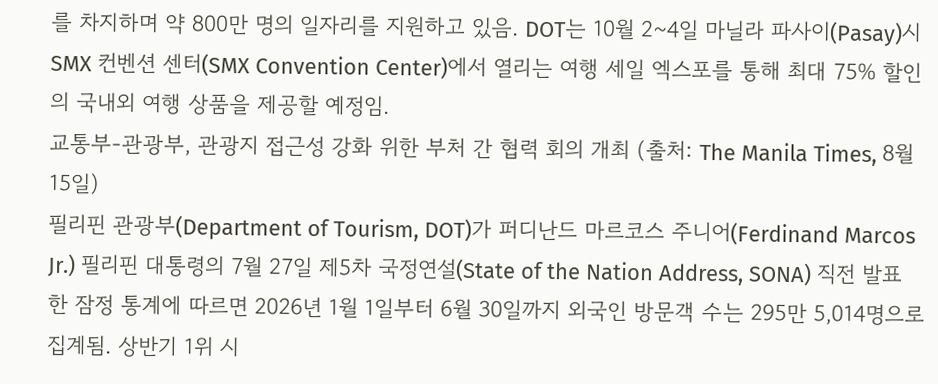를 차지하며 약 800만 명의 일자리를 지원하고 있음. DOT는 10월 2~4일 마닐라 파사이(Pasay)시 SMX 컨벤션 센터(SMX Convention Center)에서 열리는 여행 세일 엑스포를 통해 최대 75% 할인의 국내외 여행 상품을 제공할 예정임.
교통부-관광부, 관광지 접근성 강화 위한 부처 간 협력 회의 개최 (출처: The Manila Times, 8월 15일)
필리핀 관광부(Department of Tourism, DOT)가 퍼디난드 마르코스 주니어(Ferdinand Marcos Jr.) 필리핀 대통령의 7월 27일 제5차 국정연설(State of the Nation Address, SONA) 직전 발표한 잠정 통계에 따르면 2026년 1월 1일부터 6월 30일까지 외국인 방문객 수는 295만 5,014명으로 집계됨. 상반기 1위 시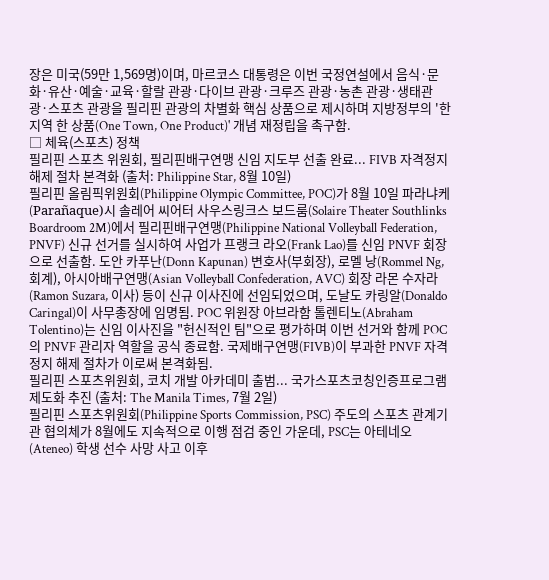장은 미국(59만 1,569명)이며, 마르코스 대통령은 이번 국정연설에서 음식·문화·유산·예술·교육·할랄 관광·다이브 관광·크루즈 관광·농촌 관광·생태관광·스포츠 관광을 필리핀 관광의 차별화 핵심 상품으로 제시하며 지방정부의 '한 지역 한 상품(One Town, One Product)' 개념 재정립을 촉구함.
□ 체육(스포츠) 정책
필리핀 스포츠 위원회, 필리핀배구연맹 신임 지도부 선출 완료... FIVB 자격정지 해제 절차 본격화 (출처: Philippine Star, 8월 10일)
필리핀 올림픽위원회(Philippine Olympic Committee, POC)가 8월 10일 파라냐케(Parañaque)시 솔레어 씨어터 사우스링크스 보드룸(Solaire Theater Southlinks Boardroom 2M)에서 필리핀배구연맹(Philippine National Volleyball Federation, PNVF) 신규 선거를 실시하여 사업가 프랭크 라오(Frank Lao)를 신임 PNVF 회장으로 선출함. 도안 카푸난(Donn Kapunan) 변호사(부회장), 로멜 낭(Rommel Ng, 회계), 아시아배구연맹(Asian Volleyball Confederation, AVC) 회장 라몬 수자라(Ramon Suzara, 이사) 등이 신규 이사진에 선임되었으며, 도날도 카링알(Donaldo Caringal)이 사무총장에 임명됨. POC 위원장 아브라함 톨렌티노(Abraham Tolentino)는 신임 이사진을 "헌신적인 팀"으로 평가하며 이번 선거와 함께 POC의 PNVF 관리자 역할을 공식 종료함. 국제배구연맹(FIVB)이 부과한 PNVF 자격정지 해제 절차가 이로써 본격화됨.
필리핀 스포츠위원회, 코치 개발 아카데미 출범... 국가스포츠코칭인증프로그램 제도화 추진 (출처: The Manila Times, 7월 2일)
필리핀 스포츠위원회(Philippine Sports Commission, PSC) 주도의 스포츠 관계기관 협의체가 8월에도 지속적으로 이행 점검 중인 가운데, PSC는 아테네오(Ateneo) 학생 선수 사망 사고 이후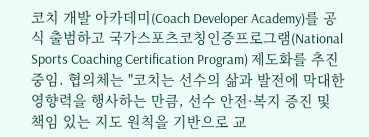코치 개발 아카데미(Coach Developer Academy)를 공식 출범하고 국가스포츠코칭인증프로그램(National Sports Coaching Certification Program) 제도화를 추진 중임. 협의체는 "코치는 선수의 삶과 발전에 막대한 영향력을 행사하는 만큼, 선수 안전·복지 증진 및 책임 있는 지도 원칙을 기반으로 교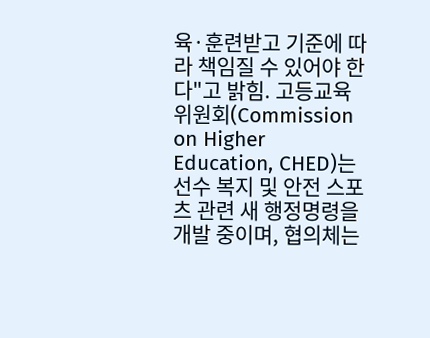육·훈련받고 기준에 따라 책임질 수 있어야 한다"고 밝힘. 고등교육위원회(Commission on Higher Education, CHED)는 선수 복지 및 안전 스포츠 관련 새 행정명령을 개발 중이며, 협의체는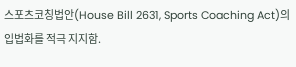스포츠코칭법안(House Bill 2631, Sports Coaching Act)의 입법화를 적극 지지함.